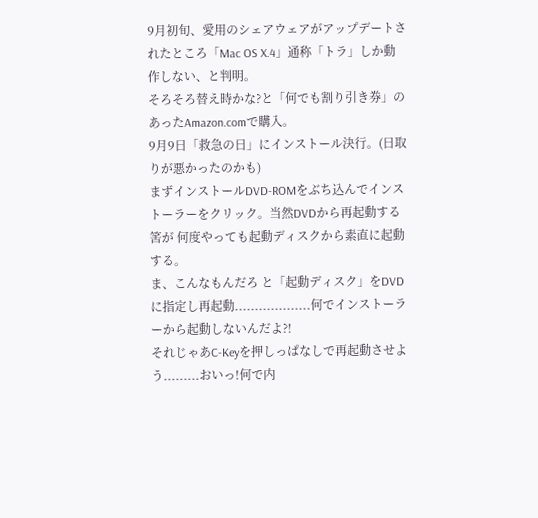9月初旬、愛用のシェアウェアがアップデートされたところ「Mac OS X.4」通称「トラ」しか動作しない、と判明。
そろそろ替え時かな?と「何でも割り引き券」のあったAmazon.comで購入。
9月9日「救急の日」にインストール決行。(日取りが悪かったのかも)
まずインストールDVD-ROMをぶち込んでインストーラーをクリック。当然DVDから再起動する筈が 何度やっても起動ディスクから素直に起動する。
ま、こんなもんだろ と「起動ディスク」をDVDに指定し再起動...................何でインストーラーから起動しないんだよ?!
それじゃあC-Keyを押しっぱなしで再起動させよう.........おいっ!何で内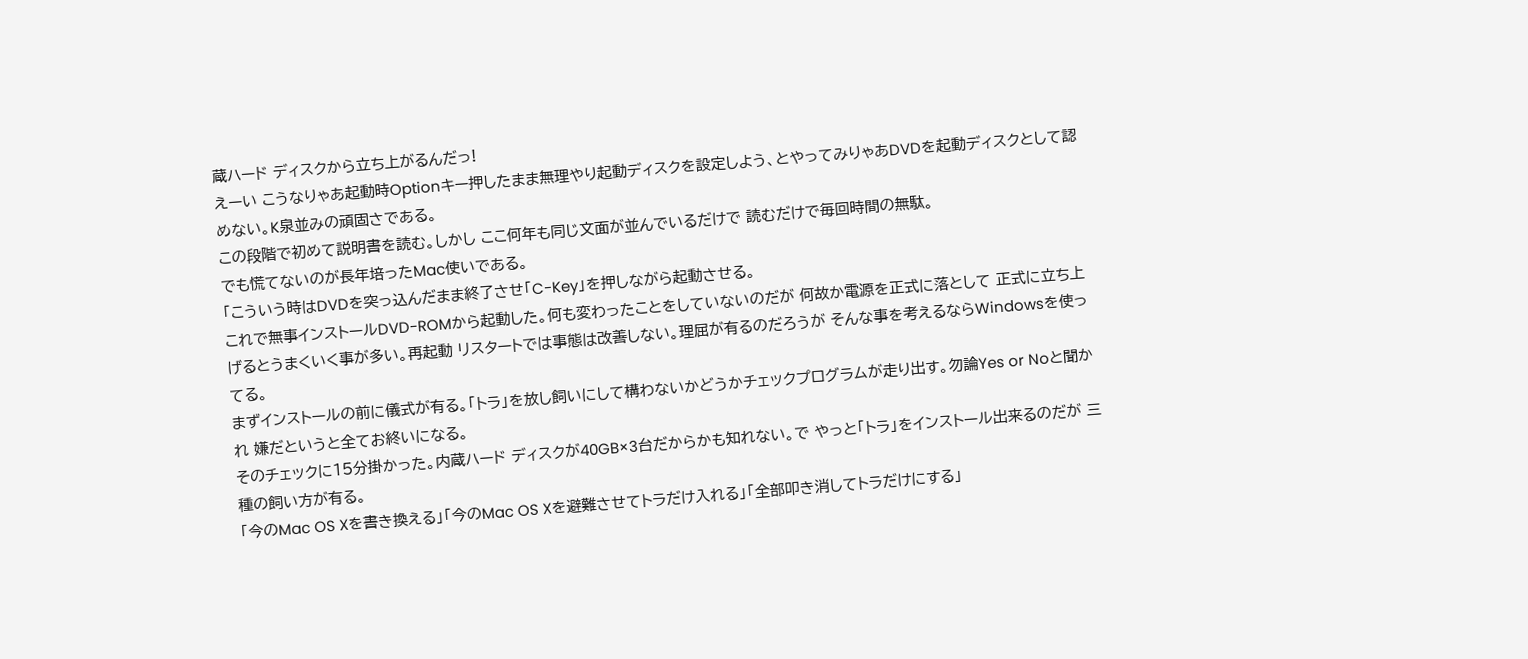蔵ハード ディスクから立ち上がるんだっ!
えーい こうなりゃあ起動時Optionキー押したまま無理やり起動ディスクを設定しよう、とやってみりゃあDVDを起動ディスクとして認めない。K泉並みの頑固さである。
この段階で初めて説明書を読む。しかし ここ何年も同じ文面が並んでいるだけで 読むだけで毎回時間の無駄。
でも慌てないのが長年培ったMac使いである。
「こういう時はDVDを突っ込んだまま終了させ「C-Key」を押しながら起動させる。
これで無事インストールDVD-ROMから起動した。何も変わったことをしていないのだが 何故か電源を正式に落として 正式に立ち上げるとうまくいく事が多い。再起動 リスタートでは事態は改善しない。理屈が有るのだろうが そんな事を考えるならWindowsを使ってる。
まずインストールの前に儀式が有る。「トラ」を放し飼いにして構わないかどうかチェックプログラムが走り出す。勿論Yes or Noと聞かれ 嫌だというと全てお終いになる。
そのチェックに15分掛かった。内蔵ハード ディスクが40GB×3台だからかも知れない。で やっと「トラ」をインストール出来るのだが 三種の飼い方が有る。
「今のMac OS Xを書き換える」「今のMac OS Xを避難させてトラだけ入れる」「全部叩き消してトラだけにする」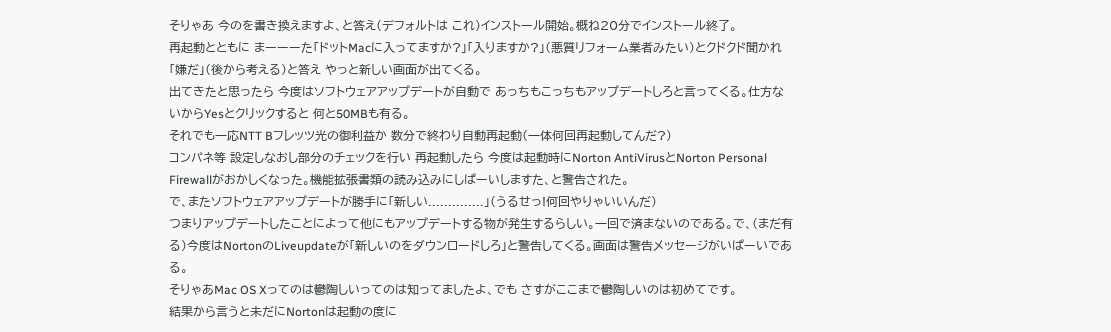そりゃあ 今のを書き換えますよ、と答え(デフォルトは これ)インストール開始。概ね20分でインストール終了。
再起動とともに まーーーた「ドットMacに入ってますか?」「入りますか?」(悪質リフォーム業者みたい)とクドクド聞かれ「嫌だ」(後から考える)と答え やっと新しい画面が出てくる。
出てきたと思ったら 今度はソフトウェアアップデートが自動で あっちもこっちもアップデートしろと言ってくる。仕方ないからYesとクリックすると 何と50MBも有る。
それでも一応NTT Bフレッツ光の御利益か 数分で終わり自動再起動(一体何回再起動してんだ?)
コンパネ等 設定しなおし部分のチェックを行い 再起動したら 今度は起動時にNorton AntiVirusとNorton Personal Firewallがおかしくなった。機能拡張書類の読み込みにしぱーいしますた、と警告された。
で、またソフトウェアアップデートが勝手に「新しい..............」(うるせっ!何回やりゃいいんだ)
つまりアップデートしたことによって他にもアップデートする物が発生するらしい。一回で済まないのである。で、(まだ有る)今度はNortonのLiveupdateが「新しいのをダウンロードしろ」と警告してくる。画面は警告メッセージがいぱーいである。
そりゃあMac OS Xってのは鬱陶しいってのは知ってましたよ、でも さすがここまで鬱陶しいのは初めてです。
結果から言うと未だにNortonは起動の度に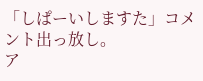「しぱーいしますた」コメント出っ放し。
ア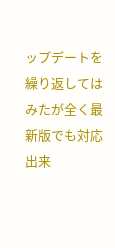ップデートを繰り返してはみたが全く最新版でも対応出来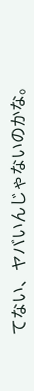てない、ヤバいんじゃないのかな。